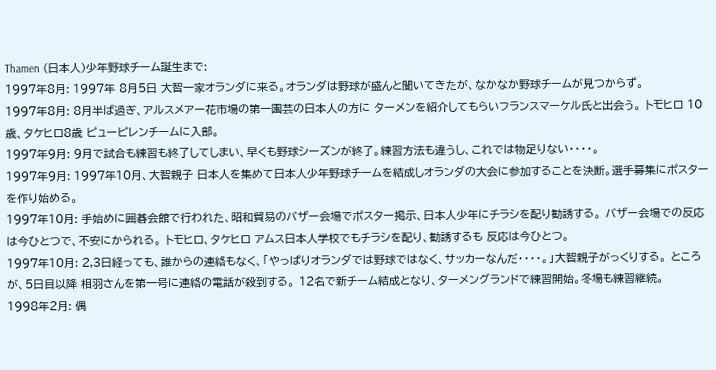Thamen (日本人)少年野球チーム誕生まで:
1997年8月: 1997年 8月5日 大智一家オランダに来る。オランダは野球が盛んと聞いてきたが、なかなか野球チームが見つからず。
1997年8月: 8月半ば過ぎ、アルスメアー花市場の第一園芸の日本人の方に ターメンを紹介してもらいフランスマーケル氏と出会う。 トモヒロ 10歳、タケヒロ8歳 ピューピレンチームに入部。
1997年9月: 9月で試合も練習も終了してしまい、早くも野球シーズンが終了。練習方法も違うし、これでは物足りない・・・・。
1997年9月: 1997年10月、大智親子 日本人を集めて日本人少年野球チームを結成しオランダの大会に参加することを決断。選手募集にポスターを作り始める。
1997年10月: 手始めに囲碁会館で行われた、昭和貿易のバザー会場でポスター掲示、日本人少年にチラシを配り勧誘する。 バザー会場での反応は今ひとつで、不安にかられる。 トモヒロ、タケヒロ アムス日本人学校でもチラシを配り、勧誘するも 反応は今ひとつ。
1997年10月: 2,3日経っても、誰からの連絡もなく、「やっぱりオランダでは野球ではなく、サッカーなんだ・・・・。」大智親子がっくりする。 ところが、5日目以降 相羽さんを第一号に連絡の電話が殺到する。 12名で新チーム結成となり、ターメングランドで練習開始。冬場も練習継続。
1998年2月: 偶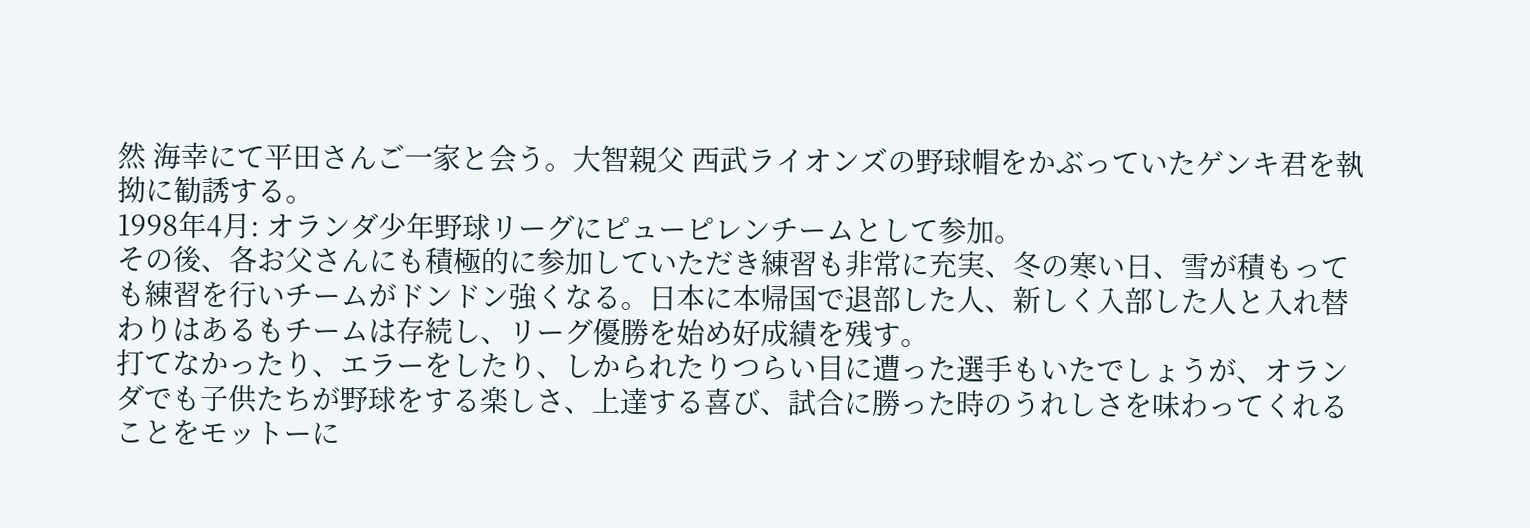然 海幸にて平田さんご一家と会う。大智親父 西武ライオンズの野球帽をかぶっていたゲンキ君を執拗に勧誘する。
1998年4月: オランダ少年野球リーグにピューピレンチームとして参加。
その後、各お父さんにも積極的に参加していただき練習も非常に充実、冬の寒い日、雪が積もっても練習を行いチームがドンドン強くなる。日本に本帰国で退部した人、新しく入部した人と入れ替わりはあるもチームは存続し、リーグ優勝を始め好成績を残す。
打てなかったり、エラーをしたり、しかられたりつらい目に遭った選手もいたでしょうが、オランダでも子供たちが野球をする楽しさ、上達する喜び、試合に勝った時のうれしさを味わってくれることをモットーに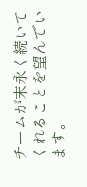チームが末永く続いてくれることを望んでいます。